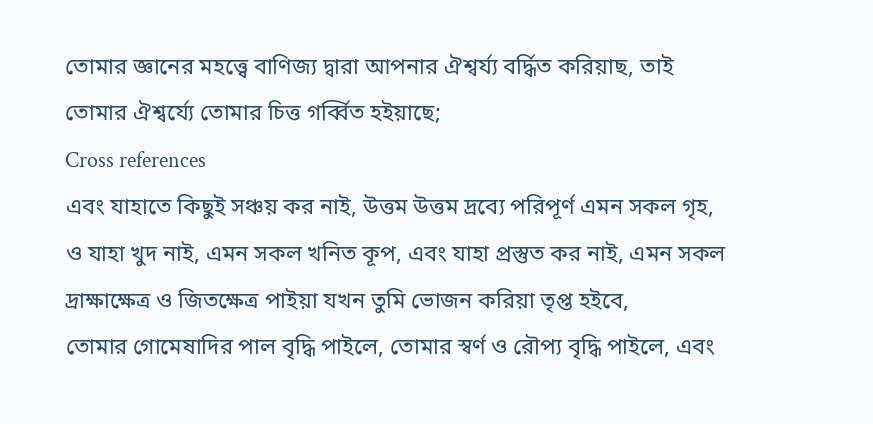তোমার জ্ঞানের মহত্ত্বে বাণিজ্য দ্বারা আপনার ঐশ্বর্য্য বর্দ্ধিত করিয়াছ, তাই তোমার ঐশ্বর্য্যে তোমার চিত্ত গর্ব্বিত হইয়াছে;
Cross references
এবং যাহাতে কিছুই সঞ্চয় কর নাই, উত্তম উত্তম দ্রব্যে পরিপূর্ণ এমন সকল গৃহ, ও যাহা খুদ নাই, এমন সকল খনিত কূপ, এবং যাহা প্রস্তুত কর নাই, এমন সকল দ্রাক্ষাক্ষেত্র ও জিতক্ষেত্র পাইয়া যখন তুমি ভোজন করিয়া তৃপ্ত হইবে,
তোমার গোমেষাদির পাল বৃদ্ধি পাইলে, তোমার স্বর্ণ ও রৌপ্য বৃদ্ধি পাইলে, এবং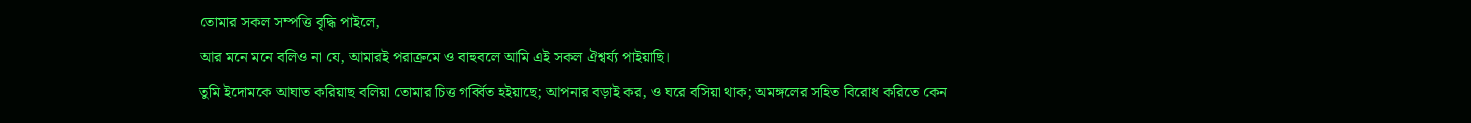তোমার সকল সম্পত্তি বৃদ্ধি পাইলে,
আর মনে মনে বলিও না যে, আমারই পরাক্রমে ও বাহুবলে আমি এই সকল ঐশ্বর্য্য পাইয়াছি।
তুমি ইদোমকে আঘাত করিয়াছ বলিয়া তোমার চিত্ত গর্ব্বিত হইয়াছে; আপনার বড়াই কর, ও ঘরে বসিয়া থাক; অমঙ্গলের সহিত বিরোধ করিতে কেন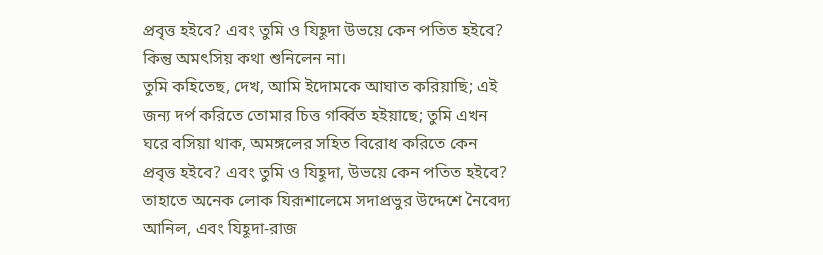প্রবৃত্ত হইবে? এবং তুমি ও যিহূদা উভয়ে কেন পতিত হইবে? কিন্তু অমৎসিয় কথা শুনিলেন না।
তুমি কহিতেছ, দেখ, আমি ইদোমকে আঘাত করিয়াছি; এই জন্য দর্প করিতে তোমার চিত্ত গর্ব্বিত হইয়াছে; তুমি এখন ঘরে বসিয়া থাক, অমঙ্গলের সহিত বিরোধ করিতে কেন প্রবৃত্ত হইবে? এবং তুমি ও যিহূদা, উভয়ে কেন পতিত হইবে?
তাহাতে অনেক লোক যিরূশালেমে সদাপ্রভুর উদ্দেশে নৈবেদ্য আনিল, এবং যিহূদা-রাজ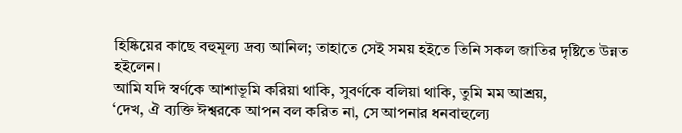হিষ্কিয়ের কাছে বহুমূল্য দ্রব্য আনিল; তাহাতে সেই সময় হইতে তিনি সকল জাতির দৃষ্টিতে উন্নত হইলেন।
আমি যদি স্বর্ণকে আশাভূমি করিয়া থাকি, সুবর্ণকে বলিয়া থাকি, তুমি মম আশ্রয়,
‘দেখ, ঐ ব্যক্তি ঈশ্বরকে আপন বল করিত না, সে আপনার ধনবাহুল্যে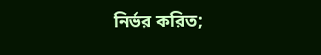নির্ভর করিত;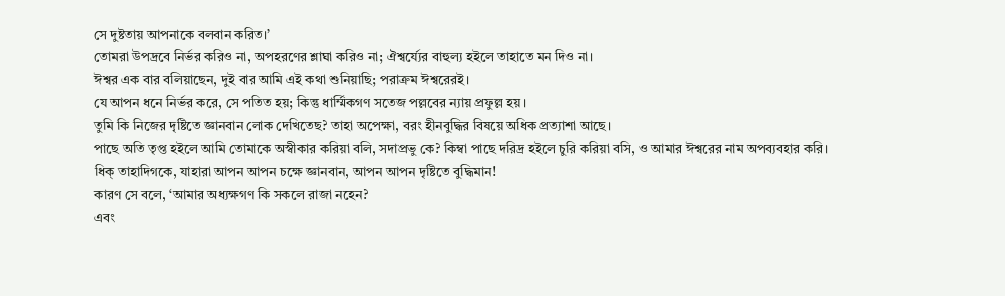সে দুষ্টতায় আপনাকে বলবান করিত।’
তোমরা উপদ্রবে নির্ভর করিও না, অপহরণের শ্লাঘা করিও না; ঐশ্বর্য্যের বাহুল্য হইলে তাহাতে মন দিও না।
ঈশ্বর এক বার বলিয়াছেন, দুই বার আমি এই কথা শুনিয়াছি; পরাক্রম ঈশ্বরেরই।
যে আপন ধনে নির্ভর করে, সে পতিত হয়; কিন্তু ধার্ম্মিকগণ সতেজ পল্লবের ন্যায় প্রফুল্ল হয়।
তুমি কি নিজের দৃষ্টিতে জ্ঞানবান লোক দেখিতেছ? তাহা অপেক্ষা, বরং হীনবুদ্ধির বিষয়ে অধিক প্রত্যাশা আছে।
পাছে অতি তৃপ্ত হইলে আমি তোমাকে অস্বীকার করিয়া বলি, সদাপ্রভু কে? কিম্বা পাছে দরিদ্র হইলে চুরি করিয়া বসি, ও আমার ঈশ্বরের নাম অপব্যবহার করি।
ধিক্ তাহাদিগকে, যাহারা আপন আপন চক্ষে জ্ঞানবান, আপন আপন দৃষ্টিতে বুদ্ধিমান!
কারণ সে বলে, ‘আমার অধ্যক্ষগণ কি সকলে রাজা নহেন?
এবং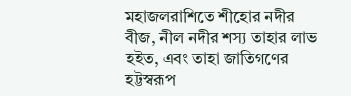মহাজলরাশিতে শীহোর নদীর বীজ, নীল নদীর শস্য তাহার লাভ হইত, এবং তাহা জাতিগণের হট্টস্বরূপ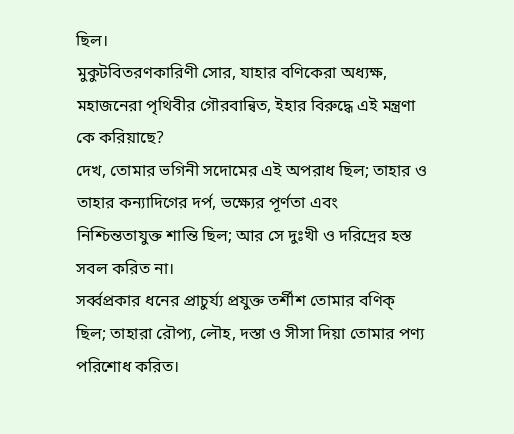ছিল।
মুকুটবিতরণকারিণী সোর, যাহার বণিকেরা অধ্যক্ষ, মহাজনেরা পৃথিবীর গৌরবান্বিত, ইহার বিরুদ্ধে এই মন্ত্রণা কে করিয়াছে?
দেখ, তোমার ভগিনী সদোমের এই অপরাধ ছিল; তাহার ও তাহার কন্যাদিগের দর্প, ভক্ষ্যের পূর্ণতা এবং নিশ্চিন্ততাযুক্ত শান্তি ছিল; আর সে দুঃখী ও দরিদ্রের হস্ত সবল করিত না।
সর্ব্বপ্রকার ধনের প্রাচুর্য্য প্রযুক্ত তর্শীশ তোমার বণিক্ ছিল; তাহারা রৌপ্য, লৌহ, দস্তা ও সীসা দিয়া তোমার পণ্য পরিশোধ করিত।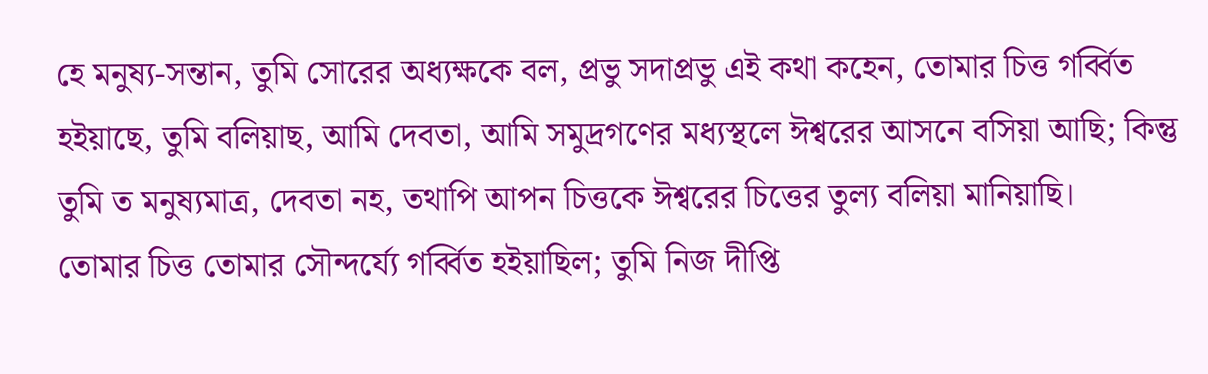হে মনুষ্য-সন্তান, তুমি সোরের অধ্যক্ষকে বল, প্রভু সদাপ্রভু এই কথা কহেন, তোমার চিত্ত গর্ব্বিত হইয়াছে, তুমি বলিয়াছ, আমি দেবতা, আমি সমুদ্রগণের মধ্যস্থলে ঈশ্বরের আসনে বসিয়া আছি; কিন্তু তুমি ত মনুষ্যমাত্র, দেবতা নহ, তথাপি আপন চিত্তকে ঈশ্বরের চিত্তের তুল্য বলিয়া মানিয়াছি।
তোমার চিত্ত তোমার সৌন্দর্য্যে গর্ব্বিত হইয়াছিল; তুমি নিজ দীপ্তি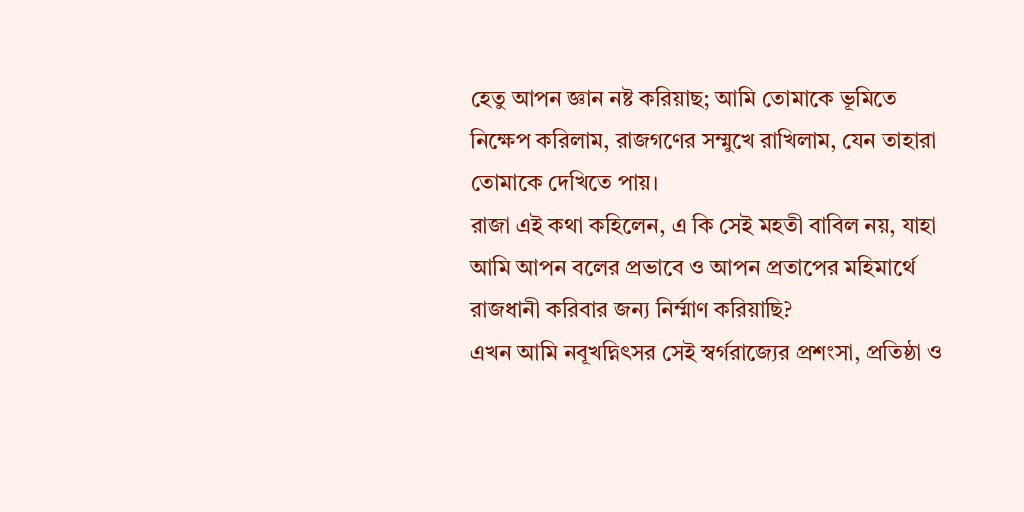হেতু আপন জ্ঞান নষ্ট করিয়াছ; আমি তোমাকে ভূমিতে নিক্ষেপ করিলাম, রাজগণের সম্মুখে রাখিলাম, যেন তাহারা তোমাকে দেখিতে পায়।
রাজা এই কথা কহিলেন, এ কি সেই মহতী বাবিল নয়, যাহা আমি আপন বলের প্রভাবে ও আপন প্রতাপের মহিমার্থে রাজধানী করিবার জন্য নির্ম্মাণ করিয়াছি?
এখন আমি নবূখদ্নিৎসর সেই স্বর্গরাজ্যের প্রশংসা, প্রতিষ্ঠা ও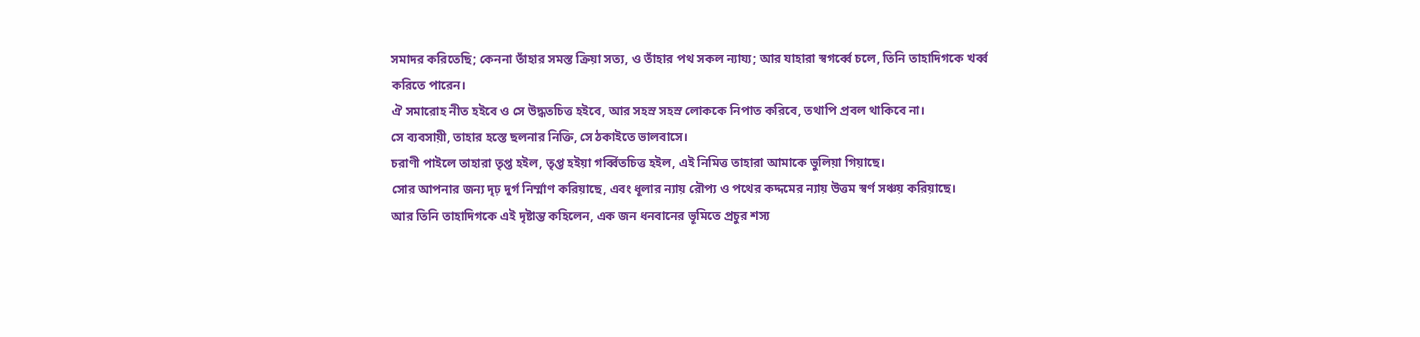সমাদর করিতেছি; কেননা তাঁহার সমস্ত ক্রিয়া সত্য, ও তাঁহার পথ সকল ন্যায্য; আর যাহারা স্বগর্ব্বে চলে, তিনি তাহাদিগকে খর্ব্ব করিতে পারেন।
ঐ সমারোহ নীত হইবে ও সে উদ্ধতচিত্ত হইবে, আর সহস্র সহস্র লোককে নিপাত করিবে, তথাপি প্রবল থাকিবে না।
সে ব্যবসায়ী, তাহার হস্তে ছলনার নিক্তি, সে ঠকাইতে ভালবাসে।
চরাণী পাইলে তাহারা তৃপ্ত হইল, তৃপ্ত হইয়া গর্ব্বিতচিত্ত হইল, এই নিমিত্ত তাহারা আমাকে ভুলিয়া গিয়াছে।
সোর আপনার জন্য দৃঢ় দুর্গ নির্ম্মাণ করিয়াছে, এবং ধূলার ন্যায় রৌপ্য ও পথের কদ্দমের ন্যায় উত্তম স্বর্ণ সঞ্চয় করিয়াছে।
আর তিনি তাহাদিগকে এই দৃষ্টান্ত কহিলেন, এক জন ধনবানের ভূমিতে প্রচুর শস্য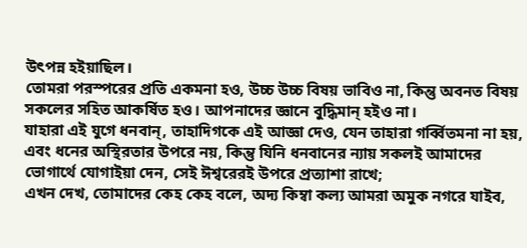উৎপন্ন হইয়াছিল।
তোমরা পরস্পরের প্রতি একমনা হও, উচ্চ উচ্চ বিষয় ভাবিও না, কিন্তু অবনত বিষয় সকলের সহিত আকর্ষিত হও। আপনাদের জ্ঞানে বুদ্ধিমান্ হইও না।
যাহারা এই যুগে ধনবান্, তাহাদিগকে এই আজ্ঞা দেও, যেন তাহারা গর্ব্বিতমনা না হয়, এবং ধনের অস্থিরতার উপরে নয়, কিন্তু যিনি ধনবানের ন্যায় সকলই আমাদের ভোগার্থে যোগাইয়া দেন, সেই ঈশ্বরেরই উপরে প্রত্যাশা রাখে;
এখন দেখ, তোমাদের কেহ কেহ বলে, অদ্য কিম্বা কল্য আমরা অমুক নগরে যাইব,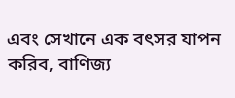এবং সেখানে এক বৎসর যাপন করিব, বাণিজ্য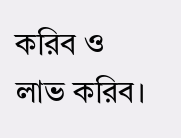করিব ও লাভ করিব।